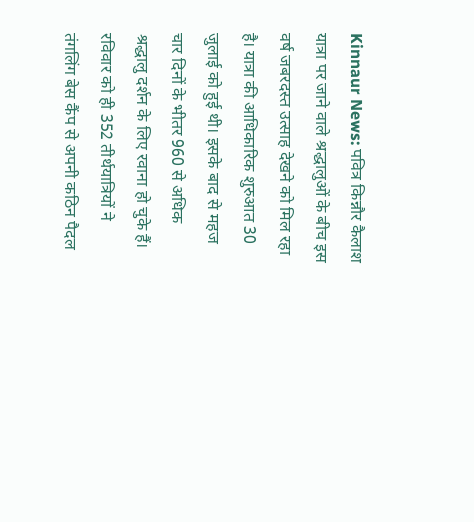Kinnaur News: पवित्र किन्नौर कैलाश यात्रा पर जाने वाले श्रद्धालुओं के बीच इस वर्ष जबरदस्त उत्साह देखने को मिल रहा है। यात्रा की आधिकारिक शुरुआत 30 जुलाई को हुई थी। इसके बाद से महज चार दिनों के भीतर 960 से अधिक श्रद्धालु दर्शन के लिए रवाना हो चुके हैं।
रविवार को ही 352 तीर्थयात्रियों ने तंगलिंग बेस कैंप से अपनी कठिन पैदल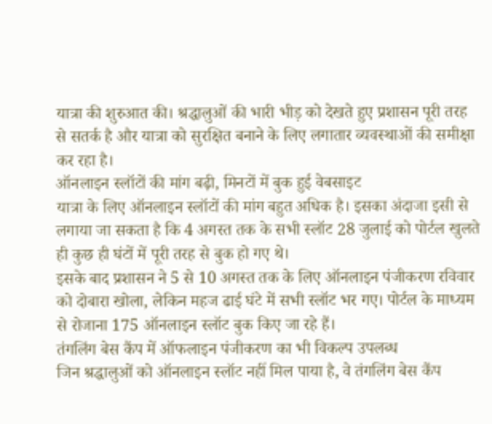यात्रा की शुरुआत की। श्रद्धालुओं की भारी भीड़ को देखते हुए प्रशासन पूरी तरह से सतर्क है और यात्रा को सुरक्षित बनाने के लिए लगातार व्यवस्थाओं की समीक्षा कर रहा है।
ऑनलाइन स्लॉटों की मांग बढ़ी, मिनटों में बुक हुई वेबसाइट
यात्रा के लिए ऑनलाइन स्लॉटों की मांग बहुत अधिक है। इसका अंदाजा इसी से लगाया जा सकता है कि 4 अगस्त तक के सभी स्लॉट 28 जुलाई को पोर्टल खुलते ही कुछ ही घंटों में पूरी तरह से बुक हो गए थे।
इसके बाद प्रशासन ने 5 से 10 अगस्त तक के लिए ऑनलाइन पंजीकरण रविवार को दोबारा खोला, लेकिन महज ढाई घंटे में सभी स्लॉट भर गए। पोर्टल के माध्यम से रोजाना 175 ऑनलाइन स्लॉट बुक किए जा रहे हैं।
तंगलिंग बेस कैंप में ऑफलाइन पंजीकरण का भी विकल्प उपलब्ध
जिन श्रद्धालुओं को ऑनलाइन स्लॉट नहीं मिल पाया है, वे तंगलिंग बेस कैंप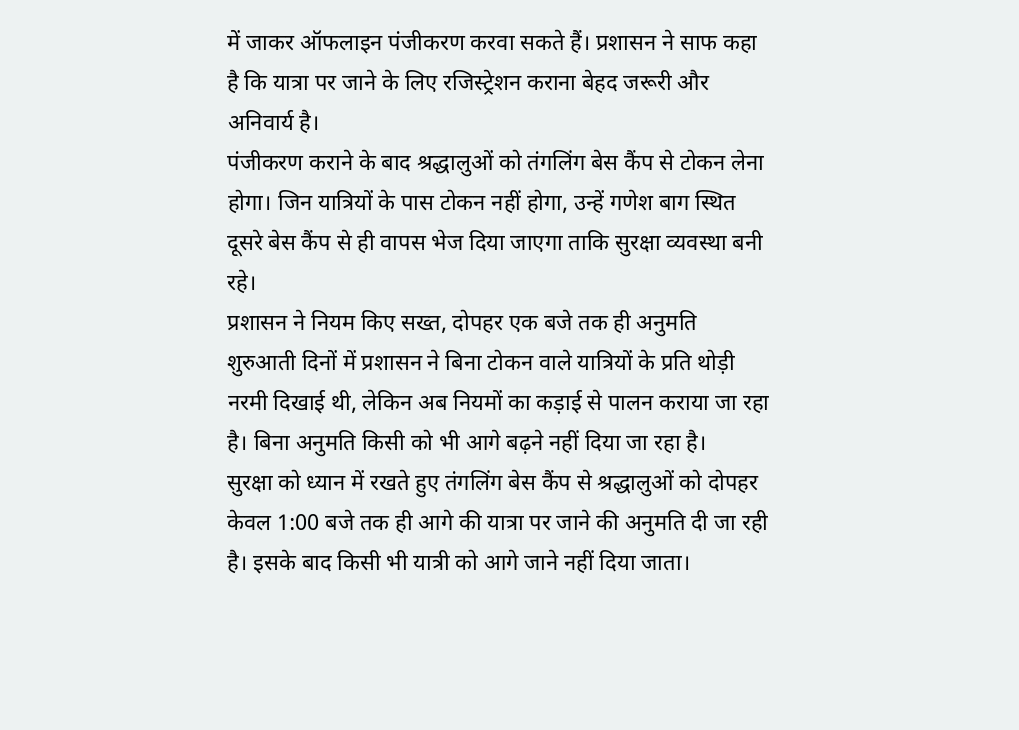में जाकर ऑफलाइन पंजीकरण करवा सकते हैं। प्रशासन ने साफ कहा है कि यात्रा पर जाने के लिए रजिस्ट्रेशन कराना बेहद जरूरी और अनिवार्य है।
पंजीकरण कराने के बाद श्रद्धालुओं को तंगलिंग बेस कैंप से टोकन लेना होगा। जिन यात्रियों के पास टोकन नहीं होगा, उन्हें गणेश बाग स्थित दूसरे बेस कैंप से ही वापस भेज दिया जाएगा ताकि सुरक्षा व्यवस्था बनी रहे।
प्रशासन ने नियम किए सख्त, दोपहर एक बजे तक ही अनुमति
शुरुआती दिनों में प्रशासन ने बिना टोकन वाले यात्रियों के प्रति थोड़ी नरमी दिखाई थी, लेकिन अब नियमों का कड़ाई से पालन कराया जा रहा है। बिना अनुमति किसी को भी आगे बढ़ने नहीं दिया जा रहा है।
सुरक्षा को ध्यान में रखते हुए तंगलिंग बेस कैंप से श्रद्धालुओं को दोपहर केवल 1:00 बजे तक ही आगे की यात्रा पर जाने की अनुमति दी जा रही है। इसके बाद किसी भी यात्री को आगे जाने नहीं दिया जाता।